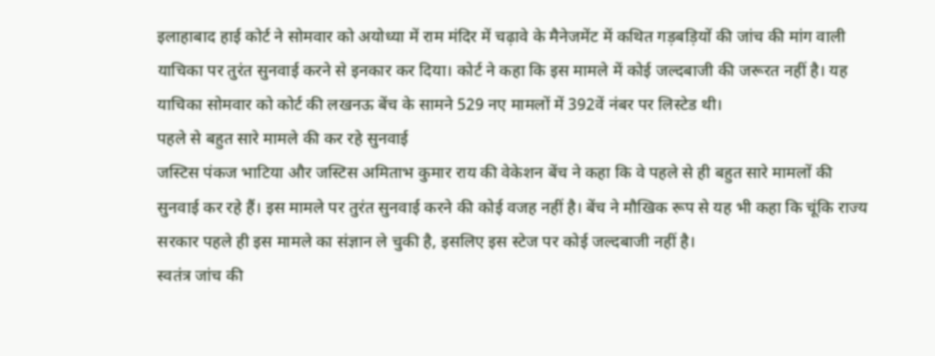इलाहाबाद हाई कोर्ट ने सोमवार को अयोध्या में राम मंदिर में चढ़ावे के मैनेजमेंट में कथित गड़बड़ियों की जांच की मांग वाली याचिका पर तुरंत सुनवाई करने से इनकार कर दिया। कोर्ट ने कहा कि इस मामले में कोई जल्दबाजी की जरूरत नहीं है। यह याचिका सोमवार को कोर्ट की लखनऊ बेंच के सामने 529 नए मामलों में 392वें नंबर पर लिस्टेड थी।
पहले से बहुत सारे मामले की कर रहे सुनवाई
जस्टिस पंकज भाटिया और जस्टिस अमिताभ कुमार राय की वेकेशन बेंच ने कहा कि वे पहले से ही बहुत सारे मामलों की सुनवाई कर रहे हैं। इस मामले पर तुरंत सुनवाई करने की कोई वजह नहीं है। बेंच ने मौखिक रूप से यह भी कहा कि चूंकि राज्य सरकार पहले ही इस मामले का संज्ञान ले चुकी है, इसलिए इस स्टेज पर कोई जल्दबाजी नहीं है।
स्वतंत्र जांच की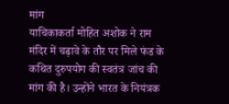मांग
याचिकाकर्ता मोहित अशोक ने राम मंदिर में चढ़ावे के तौर पर मिले फंड के कथित दुरुपयोग की स्वतंत्र जांच की मांग की है। उन्होंने भारत के नियंत्रक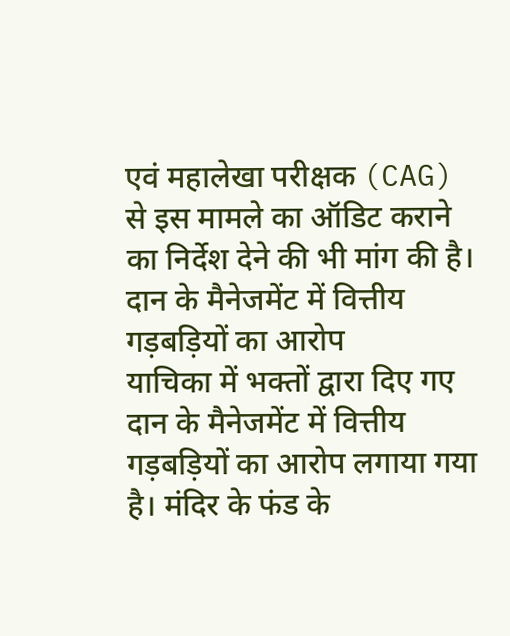एवं महालेखा परीक्षक (CAG) से इस मामले का ऑडिट कराने का निर्देश देने की भी मांग की है।
दान के मैनेजमेंट में वित्तीय गड़बड़ियों का आरोप
याचिका में भक्तों द्वारा दिए गए दान के मैनेजमेंट में वित्तीय गड़बड़ियों का आरोप लगाया गया है। मंदिर के फंड के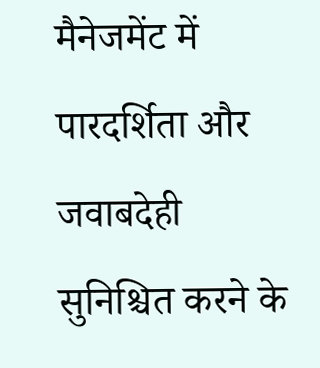मैनेजमेंट में पारदर्शिता और जवाबदेही सुनिश्चित करने के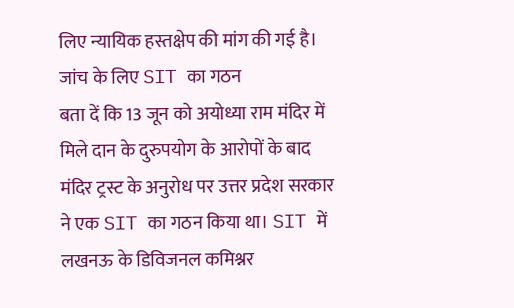लिए न्यायिक हस्तक्षेप की मांग की गई है।
जांच के लिए SIT का गठन
बता दें कि 13 जून को अयोध्या राम मंदिर में मिले दान के दुरुपयोग के आरोपों के बाद मंदिर ट्रस्ट के अनुरोध पर उत्तर प्रदेश सरकार ने एक SIT का गठन किया था। SIT में लखनऊ के डिविजनल कमिश्नर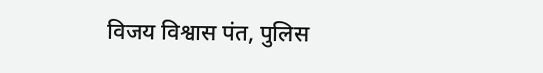विजय विश्वास पंत, पुलिस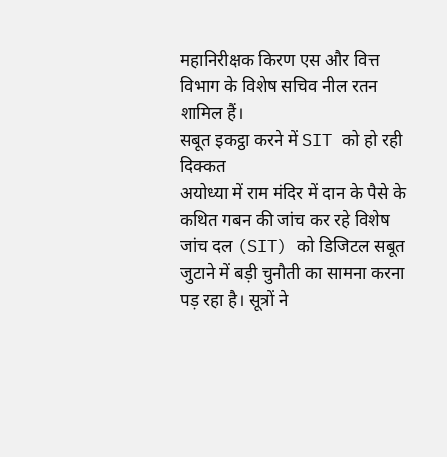महानिरीक्षक किरण एस और वित्त विभाग के विशेष सचिव नील रतन शामिल हैं।
सबूत इकट्ठा करने में SIT को हो रही दिक्कत
अयोध्या में राम मंदिर में दान के पैसे के कथित गबन की जांच कर रहे विशेष जांच दल (SIT) को डिजिटल सबूत जुटाने में बड़ी चुनौती का सामना करना पड़ रहा है। सूत्रों ने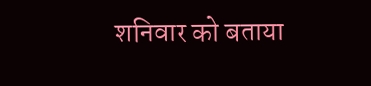शनिवार को बताया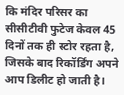कि मंदिर परिसर का सीसीटीवी फुटेज केवल 45 दिनों तक ही स्टोर रहता है, जिसके बाद रिकॉर्डिंग अपने आप डिलीट हो जाती है।